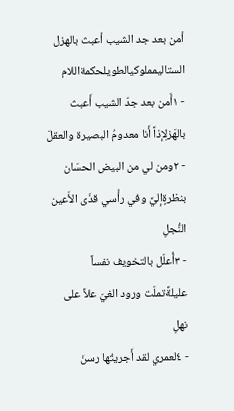أمن بعد جد الشيب أعبث بالهزل
الستاليمملوكيالطويلحكمةاللام
- ١أَمن بعد جدّ الشيب أَعبث بالهَزلِإذاً أَنا معدومُ البصيرة والعقلَ
- ٢ومن لي من البيض الحسَان بنظرةٍإليَّ وفي رأْسي قذَى الأَعين النُّجلِ
- ٣أُعلّل بالتخويف نفساً عليلةًتملّت ورود الغيّ علاً على نهلِ
- ٤لعمري لقد أَجريتُها رسنَ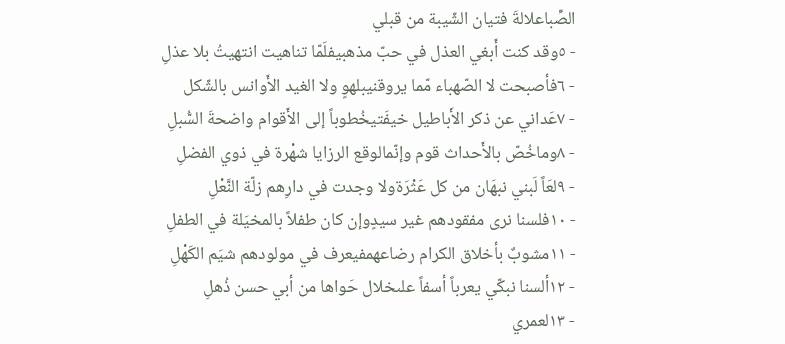الصِّباعلالةَ فتيان الشّيبة من قبلي
- ٥وقد كنت أَبغي العذل في حبّ مذهبيفلَمّا تناهيت انتهيتُ بلا عذلِ
- ٦فأصبحت لا الصّهباء مّما يروقنيبلهوٍ ولا الغيد الأَوانس بالشّكل
- ٧عَداني عن ذكر الأَباطيل خيفَتيخُطوباً إلى الأَقوام واضحةَ السُّبلِ
- ٨وماخُصّ بالأَحداث قوم وإنّمالوقع الرزايا شهْرة في ذوي الفضلِ
- ٩لعَاً لَبني نبهَان من كل عَثْرَةولا وجدت في دارِهم زلّة النَّعْلِ
- ١٠فلسنا نرى مفقودهم غير سيدٍوإن كان طفلاً بالمخيَلة في الطفلِ
- ١١مشوبٌ بأخلاق الكرام رضاعهمفيعرف في مولودهم شيَم الكَهْلِ
- ١٢ألسنا نبكّي يعرباً أسفاً علىخلال حَواها من أبي حسن ذُهلِ
- ١٣لعمري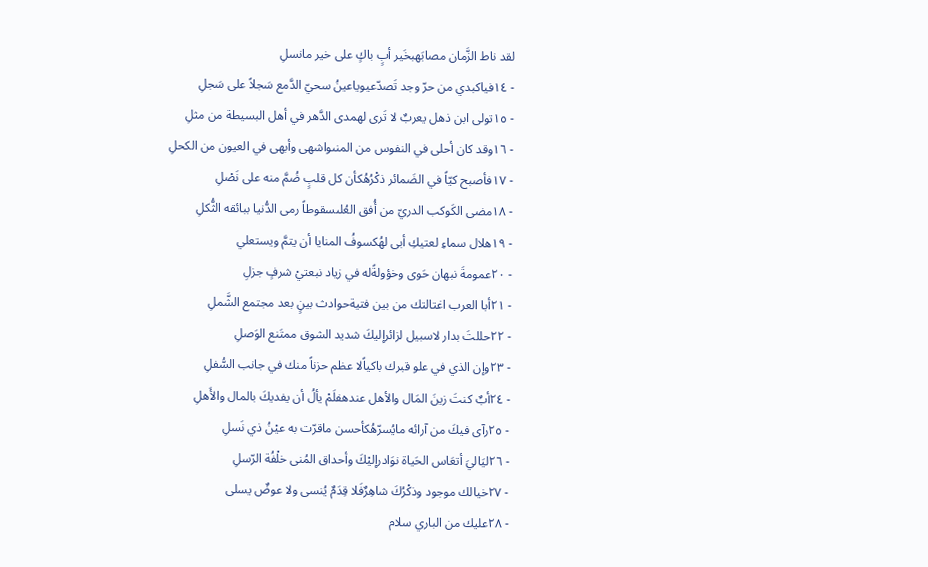لقد ناط الزَّمان مصابَهبخَير أبٍ باكٍ على خير مانسلِ
- ١٤فياكبدي من حرّ وجد تَصدّعيوياعينُ سحيّ الدَّمع سَجلاً على سَجلِ
- ١٥تولى ابن ذهل يعربٌ لا تَرى لهمدى الدَّهر في أهل البسيطة من مثلِ
- ١٦وقد كان أحلى في النفوس من المنىواشهى وأبهى في العيون من الكحلِ
- ١٧فأصبح كيّاً في الضَمائر ذكْرُهُكأن كل قلبٍ ضُمَّ منه على نَصْلِ
- ١٨مضى الكَوكب الدريّ من أُفق العُلىسقوطاً رمى الدُّنيا ببائقه الثُّكلِ
- ١٩هلال سماءِ لعتيكِ أبى لهُكسوفُ المنايا أن يتمَّ ويستعلي
- ٢٠عمومةَ نبهان حَوى وخؤولةًله في زياد نبعتيْ شرفٍ جزلِ
- ٢١أبا العرب اغتالتك من بين فتيةحوادث بينٍ بعد مجتمع الشَّملِ
- ٢٢حللتَ بدار لاسبيل لزائرإليكَ شديد الشوق ممتَنع الوَصلِ
- ٢٣وإن الذي في علو قبرك باكياًلا عظم حزناً منك في جانب السُّفلِ
- ٢٤أبٌ كنتَ زينَ المَال والأهل عندهفلَمْ يألُ أن يفديكَ بالمال والأَهلِ
- ٢٥رآى فيكَ من آرائه مايُسرّهُكأحسن ماقرّت به عيْنُ ذي نَسلِ
- ٢٦ليَاليَ أتعَاس الحَياة نوَادرإليْكَ وأحداق المُنى خلْفُة الرّسلِ
- ٢٧خيالك موجود وذكْرُكَ شاهِرٌفَلا قِدَمٌ يُنسى ولا عوضٌ يسلى
- ٢٨عليك من الباري سلام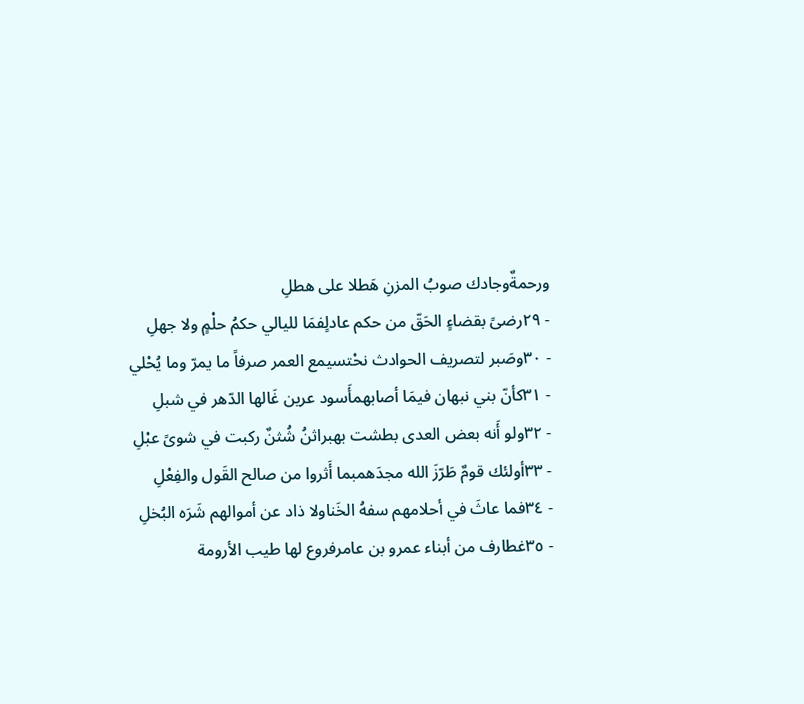ورحمةٌوجادك صوبُ المزنِ هَطلا على هطلِ
- ٢٩رضىً بقضاءٍ الحَقّ من حكم عادلٍفمَا لليالي حكمُ حلْمٍ ولا جهلِ
- ٣٠وصَبر لتصريف الحوادث نحْتسيمع العمر صرفاً ما يمرّ وما يُحْلي
- ٣١كأنّ بني نبهان فيمَا أصابهمأَسود عرين غَالها الدّهر في شبلِ
- ٣٢ولو أَنه بعض العدى بطشت بهبراثنُ شُثنٌ ركبت في شوىً عبْلِ
- ٣٣أولئك قومٌ طَرّزَ الله مجدَهمبما أَثروا من صالح القَول والفِعْلِ
- ٣٤فما عاثَ في أحلامهم سفهُ الخَناولا ذاد عن أموالهم شَرَه البُخلِ
- ٣٥غطارف من أبناء عمرو بن عامرفروع لها طيب الأرومة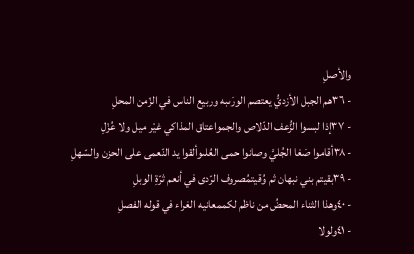والأصلِ
- ٣٦هم الجبل الأزديُّ يعتصم الورَىبه وربيع الناس في الزّمن المحلِ
- ٣٧إذا لبسوا الزُّعف الدّلاص والجمواعتاق المذاكي غيْر ميل ولا عُزْلِ
- ٣٨أقاموا صَغا الجُليَّ وصانوا حمى العُلىوألقوا يد النّعمى على الحزن والسّهلِ
- ٣٩بقيتم بني نبهان ثم وُقيتمُصروف الرّدى في أنعم ثرّةِ الوبلِ
- ٤٠وهذا الثناء المحضُ من ناظم لكممعانيه الغراء في قوله الفصلِ
- ٤١ولولا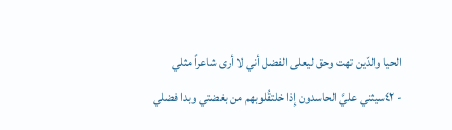الحيا والدّين تهت وحق ليعلى الفضل أني لا أرى شاعراً مثلي
- ٤٢سيثني عليَّ الحاسدون إِذا خلتقُلوبهم من بغضتي وبدا فضلي